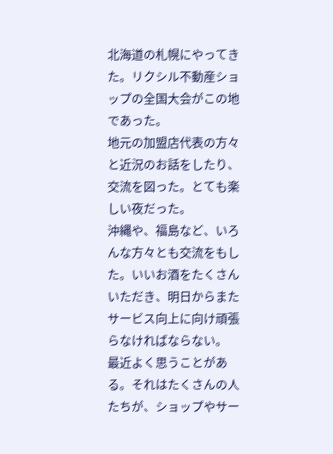北海道の札幌にやってきた。リクシル不動産ショップの全国大会がこの地であった。
地元の加盟店代表の方々と近況のお話をしたり、交流を図った。とても楽しい夜だった。
沖縄や、福島など、いろんな方々とも交流をもした。いいお酒をたくさんいただき、明日からまたサービス向上に向け頑張らなければならない。
最近よく思うことがある。それはたくさんの人たちが、ショップやサー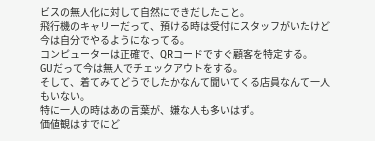ビスの無人化に対して自然にできだしたこと。
飛行機のキャリーだって、預ける時は受付にスタッフがいたけど今は自分でやるようになってる。
コンピューターは正確で、QRコードですぐ顧客を特定する。
GUだって今は無人でチェックアウトをする。
そして、着てみてどうでしたかなんて聞いてくる店員なんて一人もいない。
特に一人の時はあの言葉が、嫌な人も多いはず。
価値観はすでにど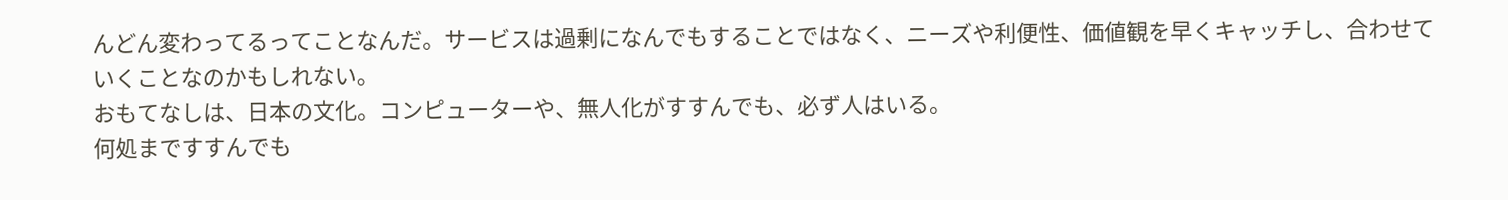んどん変わってるってことなんだ。サービスは過剰になんでもすることではなく、ニーズや利便性、価値観を早くキャッチし、合わせていくことなのかもしれない。
おもてなしは、日本の文化。コンピューターや、無人化がすすんでも、必ず人はいる。
何処まですすんでも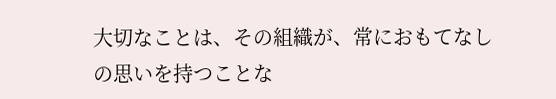大切なことは、その組織が、常におもてなしの思いを持つことな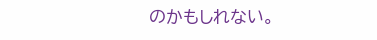のかもしれない。